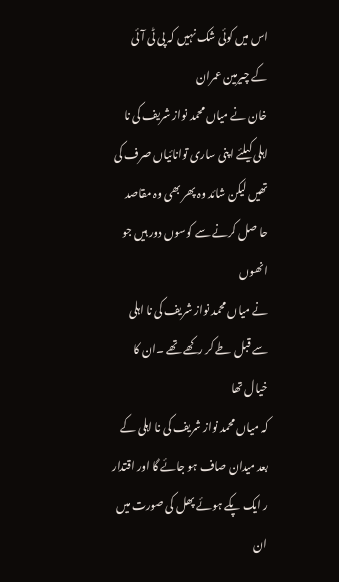اس میں کوئی شک نہیں کہ پی ٹی آئی کے چیرمین عمران
خان نے میاں محمد نواز شریف کی نا اہلی کیلئے اپنی ساری توانائیاں صرف کی
تھیں لیکن شائد وہ پھر بھی وہ مقاصد حا صل کرنے سے کوسوں دور ہیں جو انھوں
نے میاں محمد نواز شریف کی نا اہلی سے قبل طے کر رکھے تھے ۔ان کا خیال تھا
کہ میاں محمد نواز شریف کی نا اہلی کے بعد میدان صاف ہو جائے گا اور اقتدار
ر ایک پکے ہوئے پھل کی صورت میں ان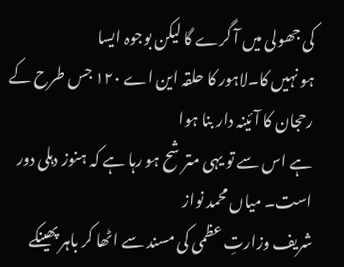کی جھولی میں آ گرے گا لیکن بوجوہ ایسا
ہو نہیں کا۔لاہور کا حلقہ این اے ۱۲۰ جس طرح کے رحجان کا آئینہ دار بنا ہوا
ہے اس سے تو یہی متر شح ہو رہا ہے کہ ہنوز دہلی دور است۔ میاں محمد نواز
شریف وزارتِ عظمی کی مسند سے اٹھا کر باہر پھینکے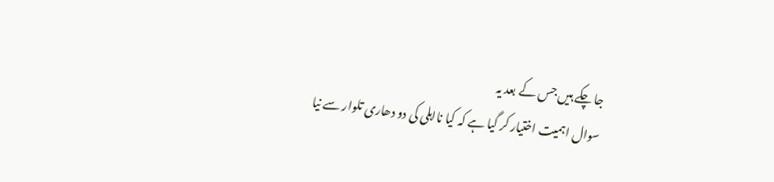جا چکے ہیں جس کے بعد یہ
سوال اہمیت اختیار کر گیا ہے کہ کیا نااہلی کی دو دھاری تلوار سے نیا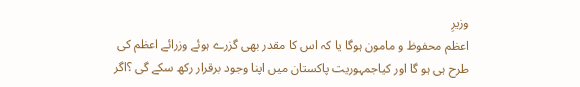وزیرِ
اعظم محفوظ و مامون ہوگا یا کہ اس کا مقدر بھی گزرے ہوئے وزرائے اعظم کی
طرح ہی ہو گا اور کیاجمہوریت پاکستان میں اپنا وجود برقرار رکھ سکے گی ؟اگر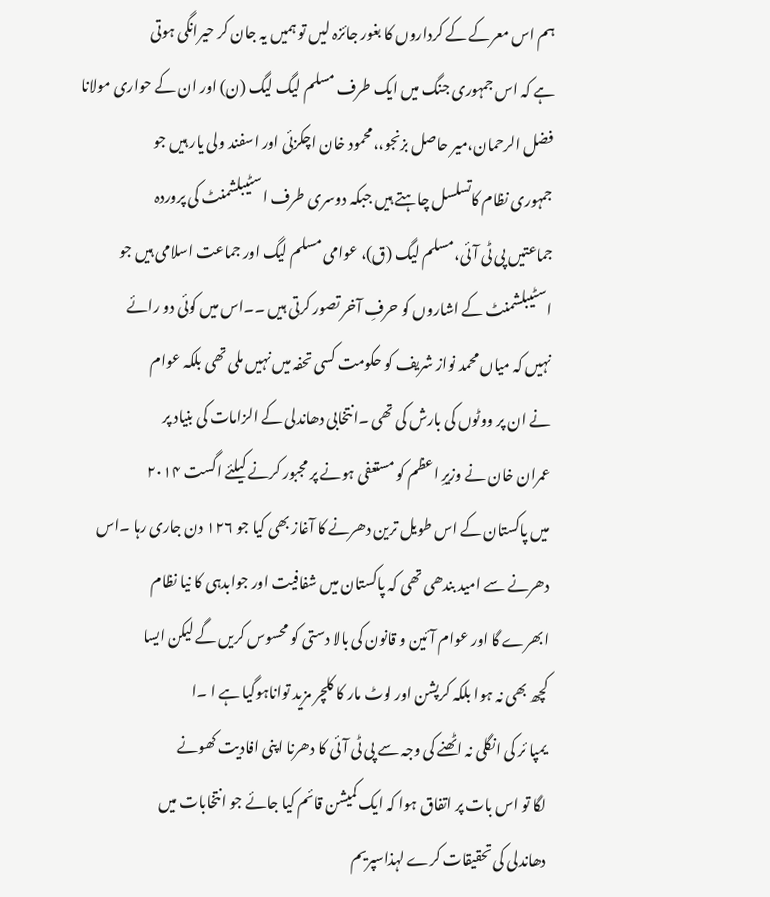ہم اس معرکے کے کرداروں کا بغور جائزہ لیں تو ہمیں یہ جان کر حیرانگی ہوتی
ہے کہ اس جمہوری جنگ میں ایک طرف مسلم لیگ لیگ (ن) اور ان کے حواری مولانا
فضل الرحمان،میر حاصل بزنجو،،محمود خان اچکزئی اور اسفند ولی یار ہیں جو
جمہوری نظام کاتسلسل چاہتے ہیں جبکہ دوسری طرف اسٹیبلشمنٹ کی پروردہ
جماعتیں پی ٹی آئی،مسلم لیگ (ق)، عوامی مسلم لیگ اور جماعت اسلامی ہیں جو
اسٹیبلشمنٹ کے اشاروں کو حرفِ آخر تصور کرتی ہیں ۔۔اس میں کوئی دو رائے
نہیں کہ میاں محمد نواز شریف کو حکومت کسی تحفہ میں نہیں ملی تھی بلکہ عوام
نے ان پر ووٹوں کی بارش کی تھی ۔انتخابی دھاندلی کے الزامات کی بنیاد پر
عمران خان نے وزیرِ اعظم کو مستعفی ہونے پر مجبور کرنے کیلئے اگست ۲۰۱۴
میں پاکستان کے اس طویل ترین دھرنے کا آغاز بھی کیا جو ۱۲۶ دن جاری رہا ۔اس
دھرنے سے امید بندھی تھی کہ پاکستان میں شفافیت اور جوابدہی کا نیا نظام
ابھرے گا اور عوام آئین و قانون کی بالا دستی کو محسوس کریں گے لیکن ایسا
کچھ بھی نہ ہوا بلکہ کرپشن اور لوٹ مار کا کلچر مزید تواناہوگیا ہے ا ۔ا
یمپا ئر کی انگلی نہ اٹھنے کی وجہ سے پی ٹی آئی کا دھرنا اپنی افادیت کھونے
لگا تو اس بات پر اتفاق ہوا کہ ایک کمیشن قائم کیا جائے جو انتخابات میں
دھاندلی کی تحقیقات کرے لہذاسپریم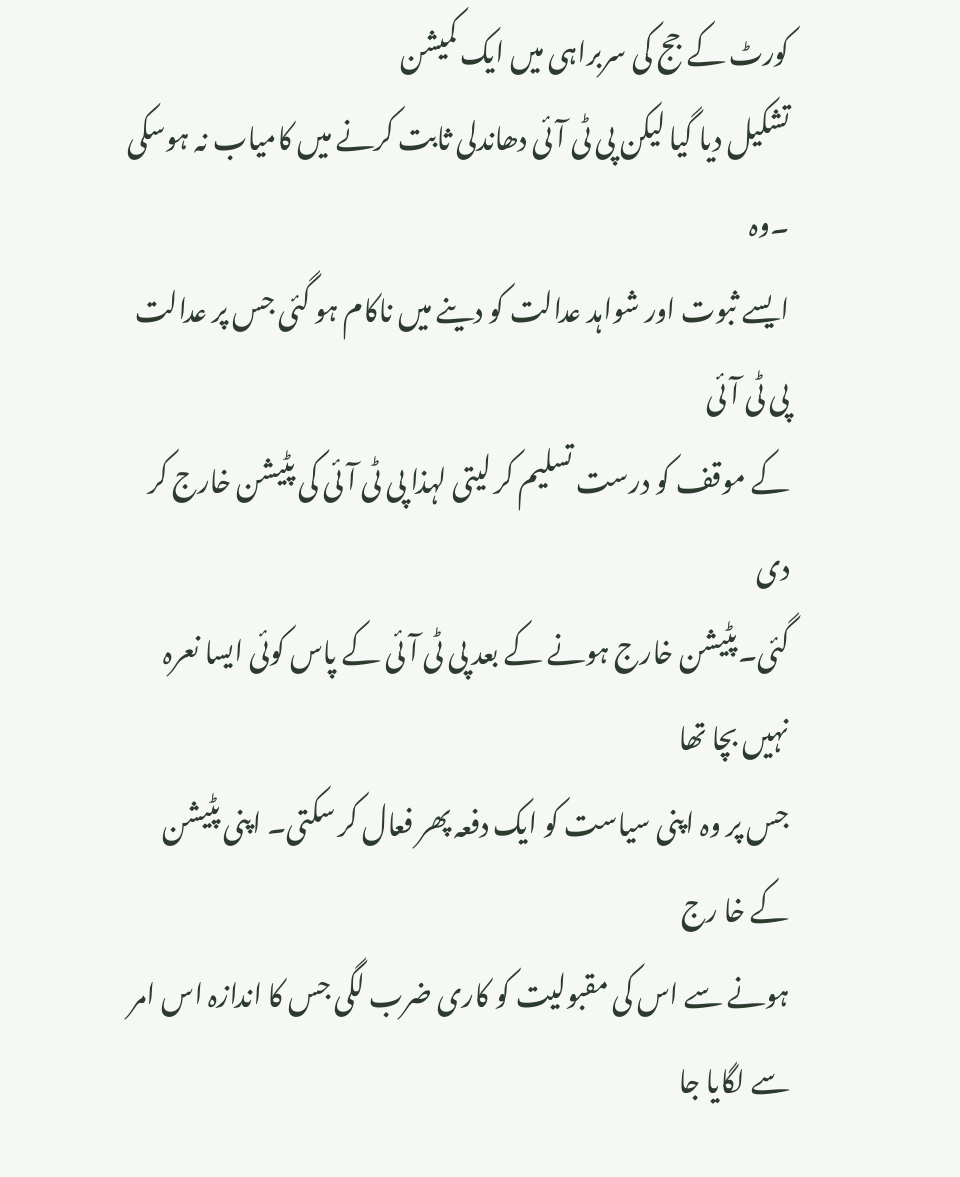کورٹ کے جج کی سربراہی میں ایک کمیشن
تشکیل دیا گیا لیکن پی ٹی آئی دھاندلی ثابت کرنے میں کامیاب نہ ہوسکی ۔وہ
ایسے ثبوت اور شواہد عدالت کو دینے میں ناکام ہو گئی جس پر عدالت پی ٹی آئی
کے موقف کو درست تسلیم کر لیتی لہذا پی ٹی آئی کی پٹیشن خارج کر دی
گئی۔پٹیشن خارج ہونے کے بعد پی ٹی آئی کے پاس کوئی ایسا نعرہ نہیں بچا تھا
جس پر وہ اپنی سیاست کو ایک دفعہ پھر فعال کر سکتی۔ اپنی پٹیشن کے خا رج
ہونے سے اس کی مقبولیت کو کاری ضرب لگی جس کا اندازہ اس امر سے لگایا جا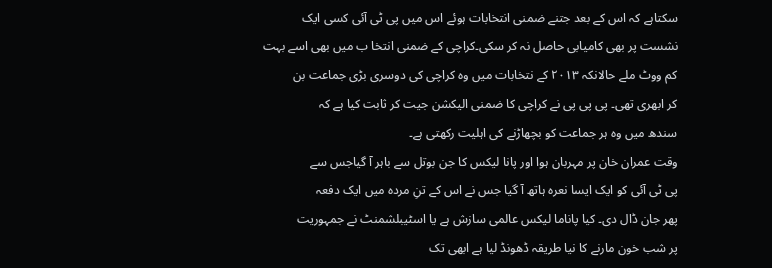سکتاہے کہ اس کے بعد جتنے ضمنی انتخابات ہوئے اس میں پی ٹی آئی کسی ایک
نشست پر بھی کامیابی حاصل نہ کر سکی۔کراچی کے ضمنی انتخا ب میں بھی اسے بہت
کم ووٹ ملے حالانکہ ۲۰۱۳ کے نتخابات میں وہ کراچی کی دوسری بڑی جماعت بن
کر ابھری تھی۔ پی پی پی نے کراچی کا ضمنی الیکشن جیت کر ثابت کیا ہے کہ
سندھ میں وہ ہر جماعت کو بچھاڑنے کی اہلیت رکھتی ہے۔
وقت عمران خان پر مہربان ہوا اور پانا لیکس کا جن بوتل سے باہر آ گیاجس سے
پی ٹی آئی کو ایک ایسا نعرہ ہاتھ آ گیا جس نے اس کے تنِ مردہ میں ایک دفعہ
پھر جان ڈال دی۔ کیا پاناما لیکس عالمی سازش ہے یا اسٹیبلشمنٹ نے جمہوریت
پر شب خون مارنے کا نیا طریقہ ڈھونڈ لیا ہے ابھی تک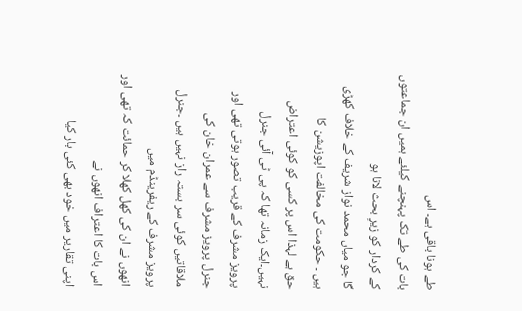طے ہونا باقی ہے۔ اس
بات کی طے تک پہنچنے کیلئے ہمیں ان جماعتوں کے کردار کو زیرِ بحث لانا ہو
گا جو میاں محمد نواز شریف کے خلاف کھڑی ہیں ۔ حکومت کی مخالفت اپوزیشن کا
حق ہے لہذا اس پر کسی کو کوئی اعتراض نہیں۔ایک زمانہ تھا کہ پی ٹی آئی جنرل
پرویز مشرف کے قریب تصور ہوتی تھی اور جنرل پرویز مشرف سے عمران خان کی
ملاقاتیں کوئی سر بستہ راز نہیں ہیں ۔جنرل پرویز مشرف کے ریفرینڈم میں
انھوں نے ان کی کھل کھلا کر حمائت کہ تھی اور اس بات کا اعتراف انھوں نے
اپنی تقاریر میں خود بھی کئی بار کیا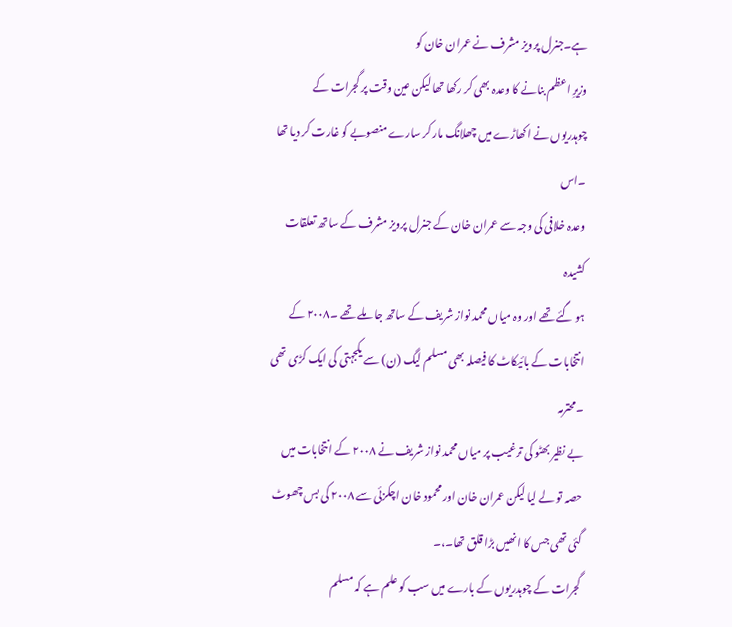ہے۔جنرل پرویز مشرف نے عمران خان کو
وزیرِ اعظم بنانے کا وعدہ بھی کر رکھا تھا لیکن عین وقت پر گجرات کے
چوہدریوں نے اکھاڑے میں چھلانگ مار کر سارے منصوبے کو غارت کر دیا تھا ۔اس
وعدہ خلافی کی وجہ سے عمران خان کے جنرل پرویز مشرف کے ساتھ تعلقات کشیدہ
ہو گئے تھے اور وہ میاں محمد نواز شریف کے ساتھ جا ملے تھے ۔۲۰۰۸ کے
انتخابات کے بائیکاٹ کا فیصلہ بھی مسلم لیگ (ن) سے یکجہتی کی ایک کڑی تھی ۔محترمہ
بے نظیر بھٹو کی ترغیب پر میاں محمد نواز شریف نے ۲۰۰۸ کے انتخابات میں
حصہ تو لے لیا لیکن عمران خان اور محمود خان اچکزئی سے ۲۰۰۸ کی بس چھوٹ
گئی تھی جس کا انھیں بڑا قلق تھا۔،۔
گجرات کے چوہدریوں کے بارے میں سب کو علم ہے کہ مسلم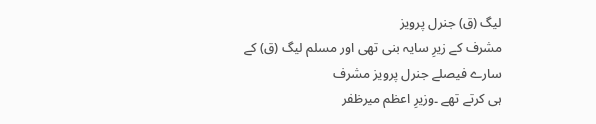لیگ (ق) جنرل پرویز
مشرف کے زیرِ سایہ بنی تھی اور مسلم لیگ (ق) کے سارے فیصلے جنرل پرویز مشرف
ہی کرتے تھے ۔وزیرِ اعظم میرظفر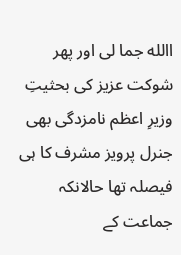االله جما لی اور پھر شوکت عزیز کی بحثیتِ
وزیرِ اعظم نامزدگی بھی جنرل پرویز مشرف کا ہی فیصلہ تھا حالانکہ جماعت کے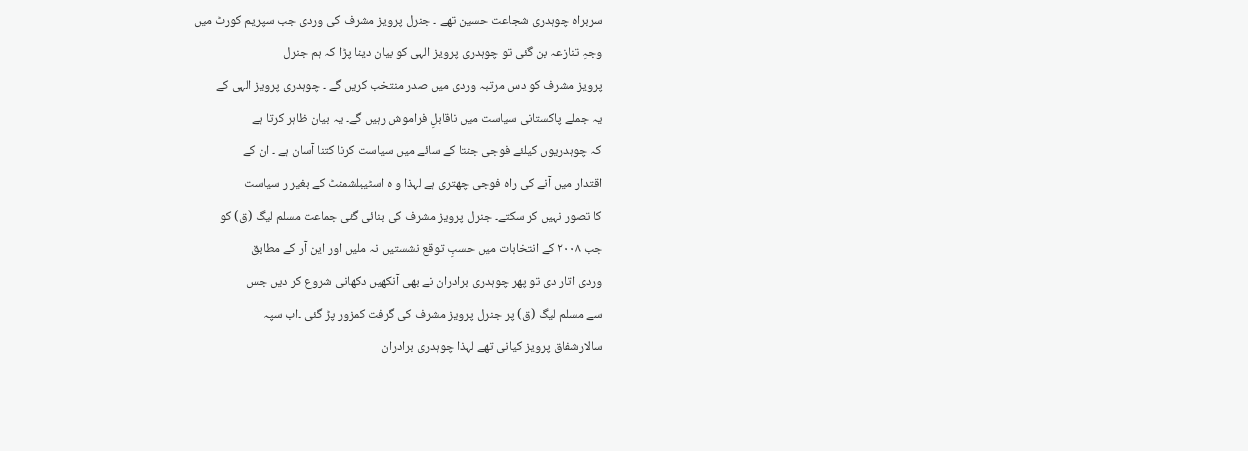سربراہ چوہدری شجاعت حسین تھے ۔ جنرل پرویز مشرف کی وردی جب سپریم کورٹ میں
وجہِ تنازعہ بن گئی تو چوہدری پرویز الہی کو بیان دینا پڑا کہ ہم جنرل
پرویز مشرف کو دس مرتبہ وردی میں صدر منتخب کریں گے ۔ چوہدری پرویز الہی کے
یہ جملے پاکستانی سیاست میں ناقابلِ فراموش رہیں گے۔ یہ بیان ظاہر کرتا ہے
کہ چوہدریوں کیلئے فوجی جنتا کے سائے میں سیاست کرنا کتنا آسان ہے ۔ ان کے
اقتدار میں آنے کی راہ فوجی چھتری ہے لہذا و ہ اسٹیبلشمنٹ کے بغیر ر سیاست
کا تصور نہیں کر سکتے۔ جنرل پرویز مشرف کی بنائی گئی جماعت مسلم لیگ (ق) کو
جب ۲۰۰۸ کے انتخابات میں حسبِ توقع نشستیں نہ ملیں اور این آر کے مطابق
وردی اتار دی تو پھر چوہدری برادران نے بھی آنکھیں دکھانی شروع کر دیں جس
سے مسلم لیگ (ق) پر جنرل پرویز مشرف کی گرفت کمزور پڑ گئی ۔اب سپہ
سالارشفاق پرویز کیانی تھے لہذا چوہدری برادران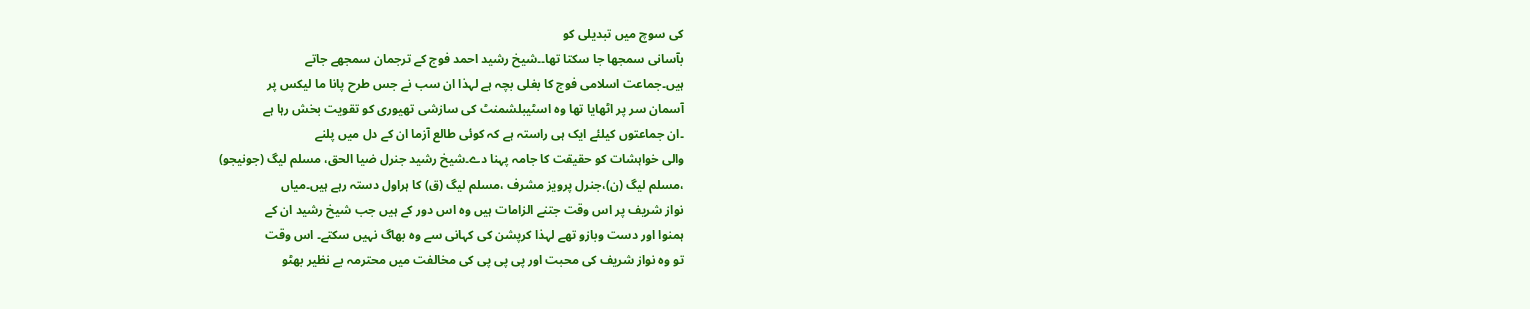کی سوچ میں تبدیلی کو
بآسانی سمجھا جا سکتا تھا۔۔شیخ رشید احمد فوج کے ترجمان سمجھے جاتے
ہیں۔جماعت اسلامی فوج کا بغلی بچہ ہے لہذا ان سب نے جس طرح پانا ما لیکس پر
آسمان سر پر اٹھایا تھا وہ اسٹیبلشمنٹ کی سازشی تھیوری کو تقویت بخش رہا ہے
۔ان جماعتوں کیلئے ایک ہی راستہ ہے کہ کوئی طالع آزما ان کے دل میں پلنے
والی خواہشات کو حقیقت کا جامہ پہنا دے۔شیخ رشید جنرل ضیا الحق، مسلم لیگ (جونیجو)
،مسلم لیگ (ن)،جنرل پرویز مشرف ،مسلم لیگ (ق) کا ہراول دستہ رہے ہیں۔میاں
نواز شریف پر اس وقت جتنے الزامات ہیں وہ اس دور کے ہیں جب شیخ رشید ان کے
ہمنوا اور دست وبازو تھے لہذا کرپشن کی کہانی سے وہ بھاگ نہیں سکتے۔ اس وقت
تو وہ نواز شریف کی محبت اور پی پی پی کی مخالفت میں محترمہ بے نظیر بھٹو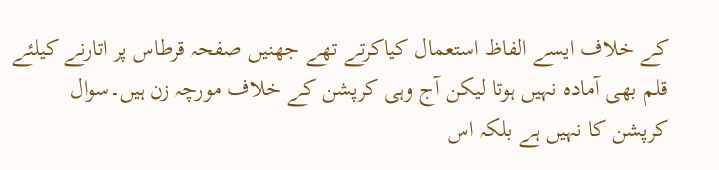کے خلاف ایسے الفاظ استعمال کیاکرتے تھے جھنیں صفحہ قرطاس پر اتارنے کیلئے
قلم بھی آمادہ نہیں ہوتا لیکن آج وہی کرپشن کے خلاف مورچہ زن ہیں۔سوال
کرپشن کا نہیں ہے بلکہ اس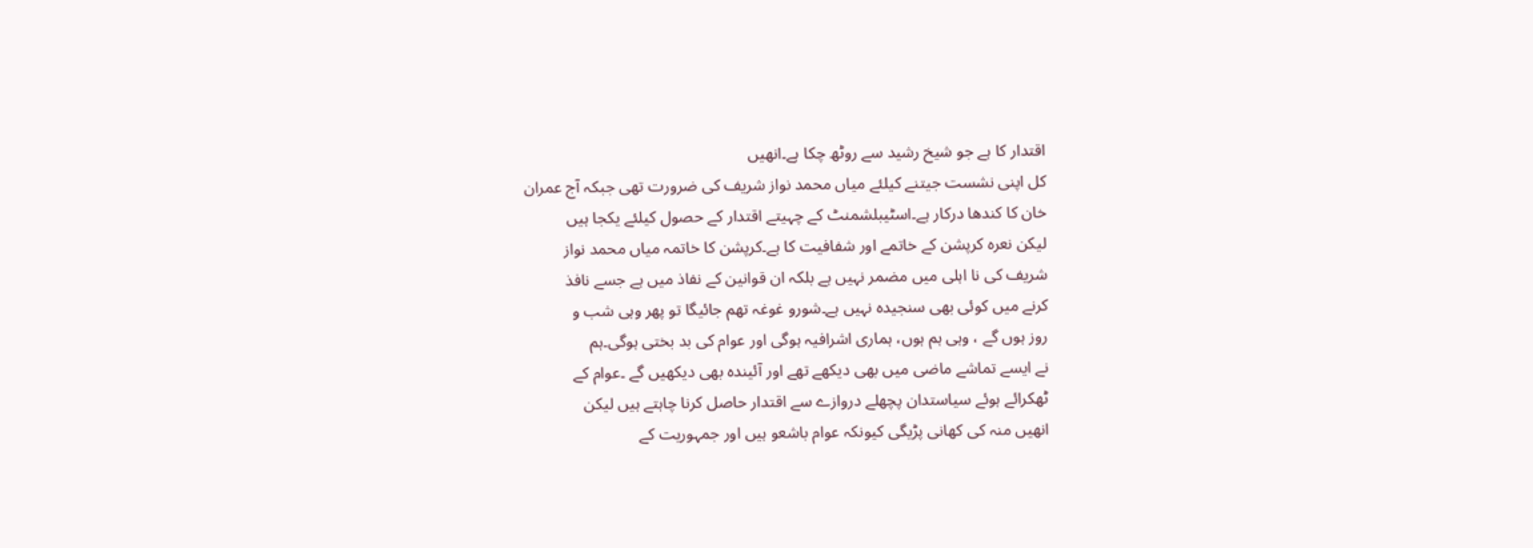اقتدار کا ہے جو شیخ رشید سے روٹھ چکا ہے۔انھیں
کل اپنی نشست جیتنے کیلئے میاں محمد نواز شریف کی ضرورت تھی جبکہ آج عمران
خان کا کندھا درکار ہے۔اسٹیبلشمنٹ کے چہیتے اقتدار کے حصول کیلئے یکجا ہیں
لیکن نعرہ کرپشن کے خاتمے اور شفافیت کا ہے۔کرپشن کا خاتمہ میاں محمد نواز
شریف کی نا اہلی میں مضمر نہیں ہے بلکہ ان قوانین کے نفاذ میں ہے جسے نافذ
کرنے میں کوئی بھی سنجیدہ نہیں ہے۔شورو غوغہ تھم جائیگا تو پھر وہی شب و
روز ہوں گے ، وہی ہم ہوں، ہماری اشرافیہ ہوگی اور عوام کی بد بختی ہوگی۔ہم
نے ایسے تماشے ماضی میں بھی دیکھے تھے اور آئیندہ بھی دیکھیں گے ۔عوام کے
ٹھکرائے ہوئے سیاستدان پچھلے دروازے سے اقتدار حاصل کرنا چاہتے ہیں لیکن
انھیں منہ کی کھانی پڑیگی کیونکہ عوام باشعو ہیں اور جمہوریت کے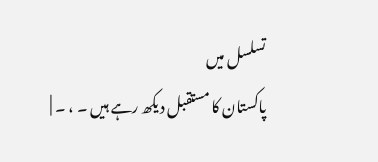تسلسل میں
پاکستان کا مستقبل دیکھ رہے ہیں ۔ ، ۔ |